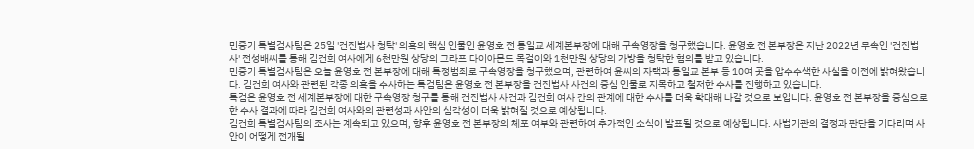민중기 특별검사팀은 25일 '건진법사 청탁' 의혹의 핵심 인물인 윤영호 전 통일교 세계본부장에 대해 구속영장을 청구했습니다. 윤영호 전 본부장은 지난 2022년 무속인 '건진법사' 전성배씨를 통해 김건희 여사에게 6천만원 상당의 그라프 다이아몬드 목걸이와 1천만원 상당의 가방을 청탁한 혐의를 받고 있습니다.
민중기 특별검사팀은 오늘 윤영호 전 본부장에 대해 특정범죄로 구속영장을 청구했으며, 관련하여 윤씨의 자택과 통일교 본부 등 10여 곳을 압수수색한 사실을 이전에 밝혀왔습니다. 김건희 여사와 관련된 각종 의혹을 수사하는 특검팀은 윤영호 전 본부장을 건진법사 사건의 중심 인물로 지목하고 철저한 수사를 진행하고 있습니다.
특검은 윤영호 전 세계본부장에 대한 구속영장 청구를 통해 건진법사 사건과 김건희 여사 간의 관계에 대한 수사를 더욱 확대해 나갈 것으로 보입니다. 윤영호 전 본부장을 중심으로한 수사 결과에 따라 김건희 여사와의 관련성과 사안의 심각성이 더욱 밝혀질 것으로 예상됩니다.
김건희 특별검사팀의 조사는 계속되고 있으며, 향후 윤영호 전 본부장의 체포 여부와 관련하여 추가적인 소식이 발표될 것으로 예상됩니다. 사법기관의 결정과 판단을 기다리며 사안이 어떻게 전개될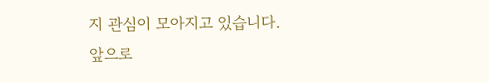지 관심이 모아지고 있습니다.
앞으로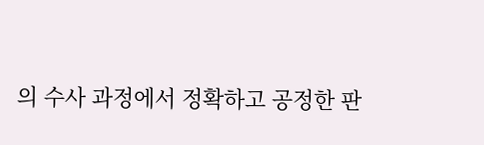의 수사 과정에서 정확하고 공정한 판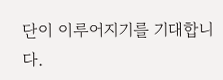단이 이루어지기를 기대합니다.